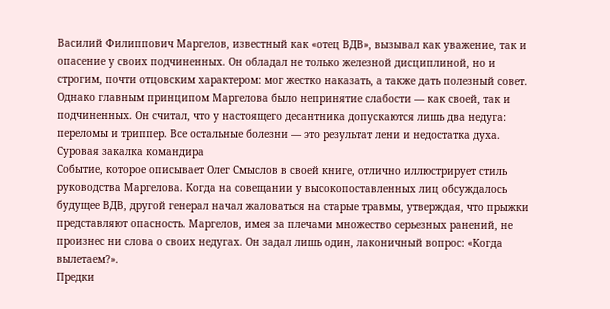Василий Филиппович Маргелов, известный как «отец ВДВ», вызывал как уважение, так и опасение у своих подчиненных. Он обладал не только железной дисциплиной, но и строгим, почти отцовским характером: мог жестко наказать, а также дать полезный совет. Однако главным принципом Маргелова было непринятие слабости — как своей, так и подчиненных. Он считал, что у настоящего десантника допускаются лишь два недуга: переломы и триппер. Все остальные болезни — это результат лени и недостатка духа.
Суровая закалка командира
Событие, которое описывает Олег Смыслов в своей книге, отлично иллюстрирует стиль руководства Маргелова. Когда на совещании у высокопоставленных лиц обсуждалось будущее ВДВ, другой генерал начал жаловаться на старые травмы, утверждая, что прыжки представляют опасность. Маргелов, имея за плечами множество серьезных ранений, не произнес ни слова о своих недугах. Он задал лишь один, лаконичный вопрос: «Когда вылетаем?».
Предки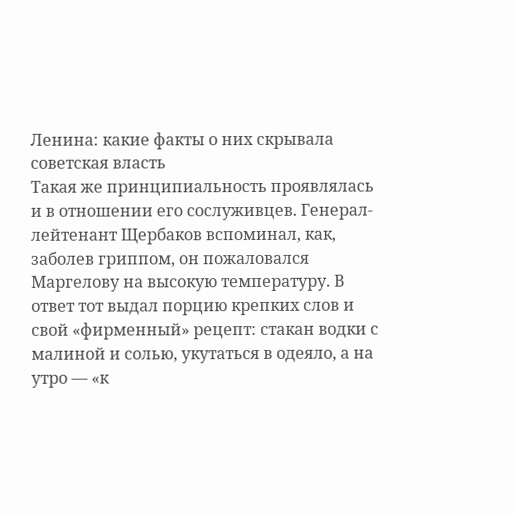Ленина: какие факты о них скрывала советская власть
Такая же принципиальность проявлялась и в отношении его сослуживцев. Генерал-лейтенант Щербаков вспоминал, как, заболев гриппом, он пожаловался Маргелову на высокую температуру. В ответ тот выдал порцию крепких слов и свой «фирменный» рецепт: стакан водки с малиной и солью, укутаться в одеяло, а на утро — «к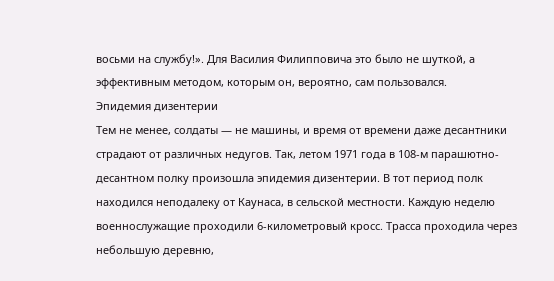восьми на службу!». Для Василия Филипповича это было не шуткой, а эффективным методом, которым он, вероятно, сам пользовался.
Эпидемия дизентерии
Тем не менее, солдаты — не машины, и время от времени даже десантники страдают от различных недугов. Так, летом 1971 года в 108-м парашютно-десантном полку произошла эпидемия дизентерии. В тот период полк находился неподалеку от Каунаса, в сельской местности. Каждую неделю военнослужащие проходили 6-километровый кросс. Трасса проходила через небольшую деревню,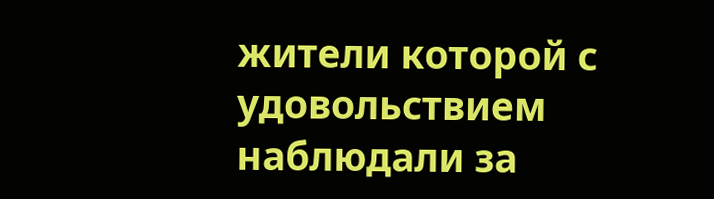жители которой с удовольствием наблюдали за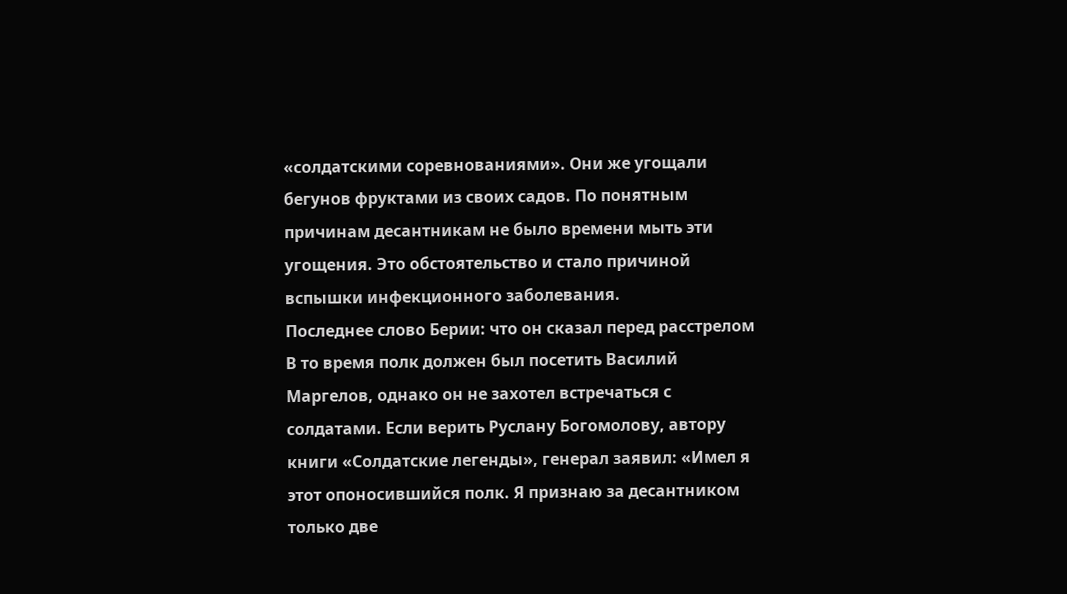«солдатскими соревнованиями». Они же угощали бегунов фруктами из своих садов. По понятным причинам десантникам не было времени мыть эти угощения. Это обстоятельство и стало причиной вспышки инфекционного заболевания.
Последнее слово Берии: что он сказал перед расстрелом
В то время полк должен был посетить Василий Маргелов, однако он не захотел встречаться с солдатами. Если верить Руслану Богомолову, автору книги «Солдатские легенды», генерал заявил: «Имел я этот опоносившийся полк. Я признаю за десантником только две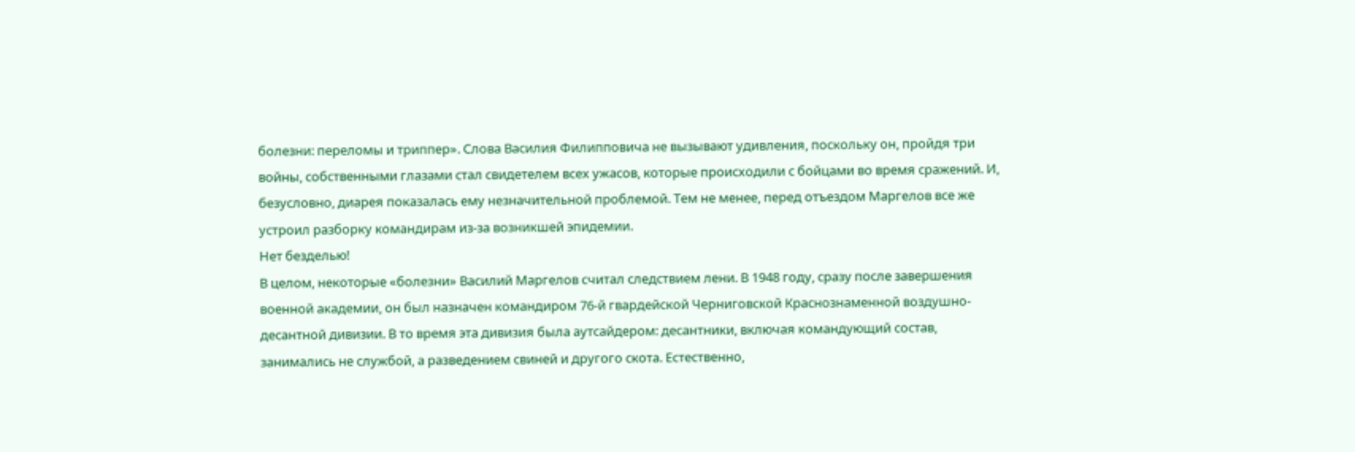болезни: переломы и триппер». Слова Василия Филипповича не вызывают удивления, поскольку он, пройдя три войны, собственными глазами стал свидетелем всех ужасов, которые происходили с бойцами во время сражений. И, безусловно, диарея показалась ему незначительной проблемой. Тем не менее, перед отъездом Маргелов все же устроил разборку командирам из-за возникшей эпидемии.
Нет безделью!
В целом, некоторые «болезни» Василий Маргелов считал следствием лени. В 1948 году, сразу после завершения военной академии, он был назначен командиром 76-й гвардейской Черниговской Краснознаменной воздушно-десантной дивизии. В то время эта дивизия была аутсайдером: десантники, включая командующий состав, занимались не службой, а разведением свиней и другого скота. Естественно,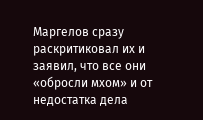Маргелов сразу раскритиковал их и заявил, что все они «обросли мхом» и от недостатка дела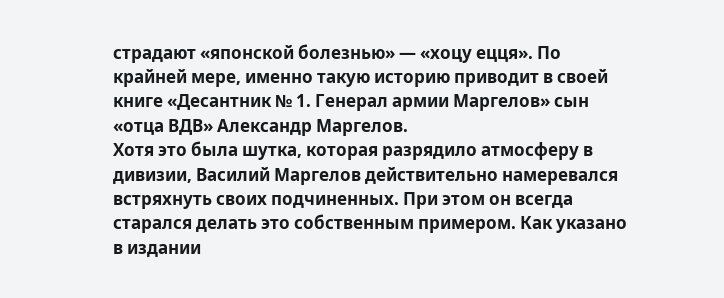страдают «японской болезнью» — «хоцу ецця». По крайней мере, именно такую историю приводит в своей книге «Десантник № 1. Генерал армии Маргелов» сын «отца ВДВ» Александр Маргелов.
Хотя это была шутка, которая разрядило атмосферу в дивизии, Василий Маргелов действительно намеревался встряхнуть своих подчиненных. При этом он всегда старался делать это собственным примером. Как указано в издании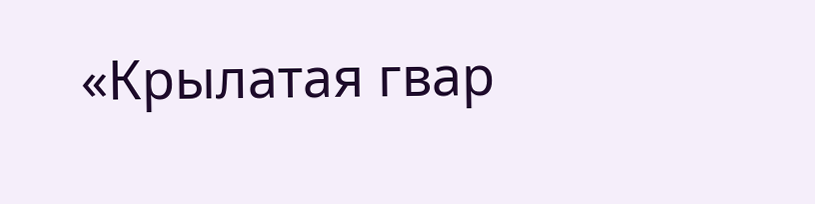«Крылатая гвар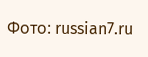Фото: russian7.ru